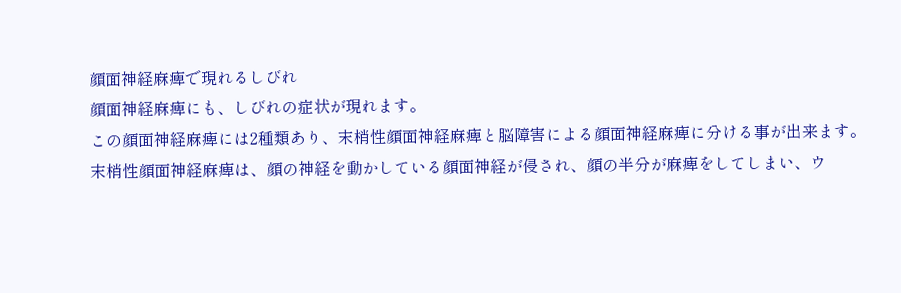顔面神経麻痺で現れるしびれ
顔面神経麻痺にも、しびれの症状が現れます。
この顔面神経麻痺には2種類あり、末梢性顔面神経麻痺と脳障害による顔面神経麻痺に分ける事が出来ます。
末梢性顔面神経麻痺は、顔の神経を動かしている顔面神経が侵され、顔の半分が麻痺をしてしまい、ウ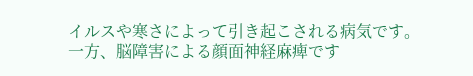イルスや寒さによって引き起こされる病気です。
一方、脳障害による顔面神経麻痺です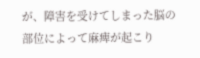が、障害を受けてしまった脳の部位によって麻痺が起こり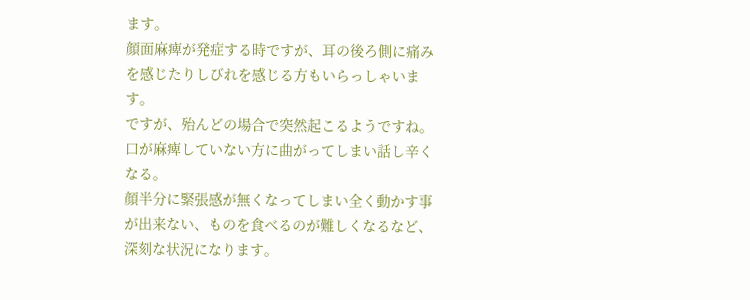ます。
顔面麻痺が発症する時ですが、耳の後ろ側に痛みを感じたりしびれを感じる方もいらっしゃいます。
ですが、殆んどの場合で突然起こるようですね。
口が麻痺していない方に曲がってしまい話し辛くなる。
顔半分に緊張感が無くなってしまい全く動かす事が出来ない、ものを食べるのが難しくなるなど、深刻な状況になります。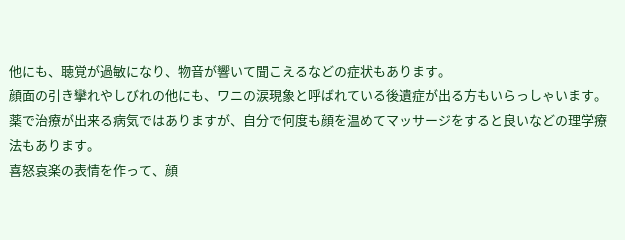他にも、聴覚が過敏になり、物音が響いて聞こえるなどの症状もあります。
顔面の引き攣れやしびれの他にも、ワニの涙現象と呼ばれている後遺症が出る方もいらっしゃいます。
薬で治療が出来る病気ではありますが、自分で何度も顔を温めてマッサージをすると良いなどの理学療法もあります。
喜怒哀楽の表情を作って、顔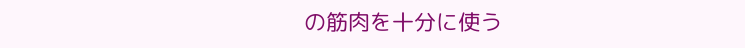の筋肉を十分に使う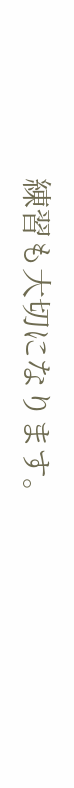練習も大切になります。